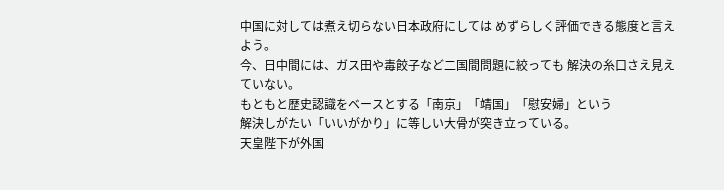中国に対しては煮え切らない日本政府にしては めずらしく評価できる態度と言えよう。
今、日中間には、ガス田や毒餃子など二国間問題に絞っても 解決の糸口さえ見えていない。
もともと歴史認識をベースとする「南京」「靖国」「慰安婦」という
解決しがたい「いいがかり」に等しい大骨が突き立っている。
天皇陛下が外国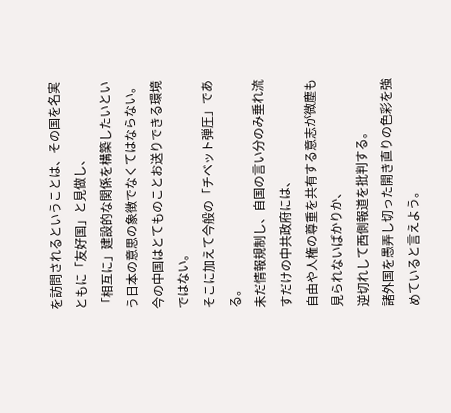を訪問されるということは、その国を名実ともに「友好国」と見做し、
「相互に」建設的な関係を構築したいという日本の意思の象徴でなくてはならない。
今の中国はとてものことお送りできる環境ではない。
そこに加えて今般の「チベット弾圧」である。
未だ情報規制し、自国の言い分のみ垂れ流すだけの中共政府には、
自由や人権の尊重を共有する意志が微塵も見られないばかりか、
逆切れして西側報道を批判する。
諸外国を愚弄し切った開き直りの色彩を強めていると言えよう。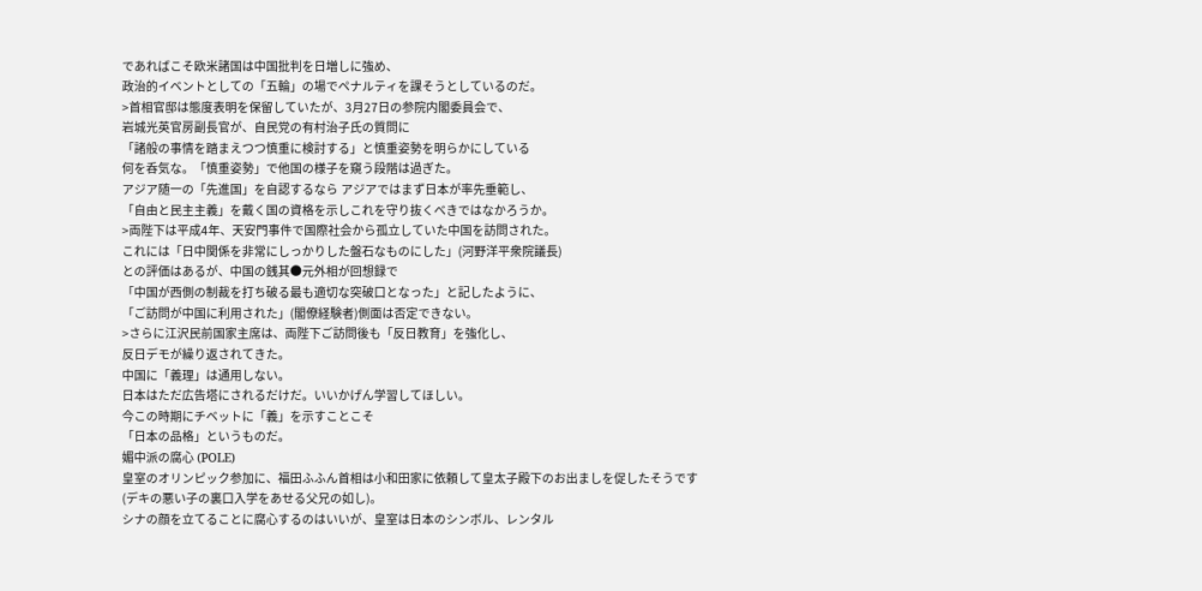であればこそ欧米諸国は中国批判を日増しに強め、
政治的イベントとしての「五輪」の場でペナルティを課そうとしているのだ。
>首相官邸は態度表明を保留していたが、3月27日の参院内閣委員会で、
岩城光英官房副長官が、自民党の有村治子氏の質問に
「諸般の事情を踏まえつつ慎重に検討する」と慎重姿勢を明らかにしている
何を呑気な。「慎重姿勢」で他国の様子を窺う段階は過ぎた。
アジア随一の「先進国」を自認するなら アジアではまず日本が率先垂範し、
「自由と民主主義」を戴く国の資格を示しこれを守り抜くべきではなかろうか。
>両陛下は平成4年、天安門事件で国際社会から孤立していた中国を訪問された。
これには「日中関係を非常にしっかりした盤石なものにした」(河野洋平衆院議長)
との評価はあるが、中国の銭其●元外相が回想録で
「中国が西側の制裁を打ち破る最も適切な突破口となった」と記したように、
「ご訪問が中国に利用された」(閣僚経験者)側面は否定できない。
>さらに江沢民前国家主席は、両陛下ご訪問後も「反日教育」を強化し、
反日デモが繰り返されてきた。
中国に「義理」は通用しない。
日本はただ広告塔にされるだけだ。いいかげん学習してほしい。
今この時期にチベットに「義」を示すことこそ
「日本の品格」というものだ。
媚中派の腐心 (POLE)
皇室のオリンピック参加に、福田ふふん首相は小和田家に依頼して皇太子殿下のお出ましを促したそうです
(デキの悪い子の裏口入学をあせる父兄の如し)。
シナの顔を立てることに腐心するのはいいが、皇室は日本のシンボル、レンタル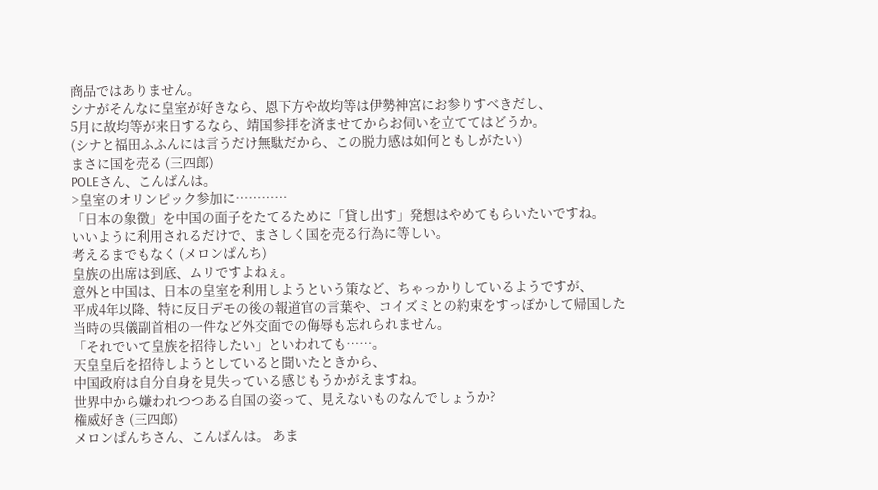商品ではありません。
シナがそんなに皇室が好きなら、恩下方や故均等は伊勢神宮にお参りすべきだし、
5月に故均等が来日するなら、靖国参拝を済ませてからお伺いを立ててはどうか。
(シナと福田ふふんには言うだけ無駄だから、この脱力感は如何ともしがたい)
まさに国を売る (三四郎)
POLEさん、こんばんは。
>皇室のオリンピック参加に…………
「日本の象徴」を中国の面子をたてるために「貸し出す」発想はやめてもらいたいですね。
いいように利用されるだけで、まさしく国を売る行為に等しい。
考えるまでもなく (メロンぱんち)
皇族の出席は到底、ムリですよねぇ。
意外と中国は、日本の皇室を利用しようという策など、ちゃっかりしているようですが、
平成4年以降、特に反日デモの後の報道官の言葉や、コイズミとの約束をすっぽかして帰国した
当時の呉儀副首相の一件など外交面での侮辱も忘れられません。
「それでいて皇族を招待したい」といわれても……。
天皇皇后を招待しようとしていると聞いたときから、
中国政府は自分自身を見失っている感じもうかがえますね。
世界中から嫌われつつある自国の姿って、見えないものなんでしょうか?
権威好き (三四郎)
メロンぱんちさん、こんばんは。 あま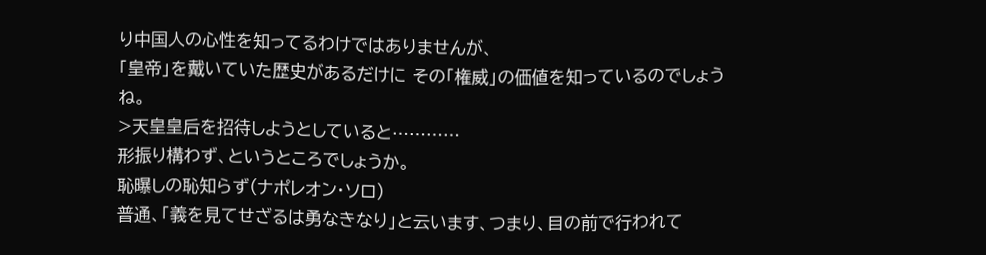り中国人の心性を知ってるわけではありませんが、
「皇帝」を戴いていた歴史があるだけに その「権威」の価値を知っているのでしょうね。
>天皇皇后を招待しようとしていると…………
形振り構わず、というところでしょうか。
恥曝しの恥知らず(ナポレオン・ソロ)
普通、「義を見てせざるは勇なきなり」と云います、つまり、目の前で行われて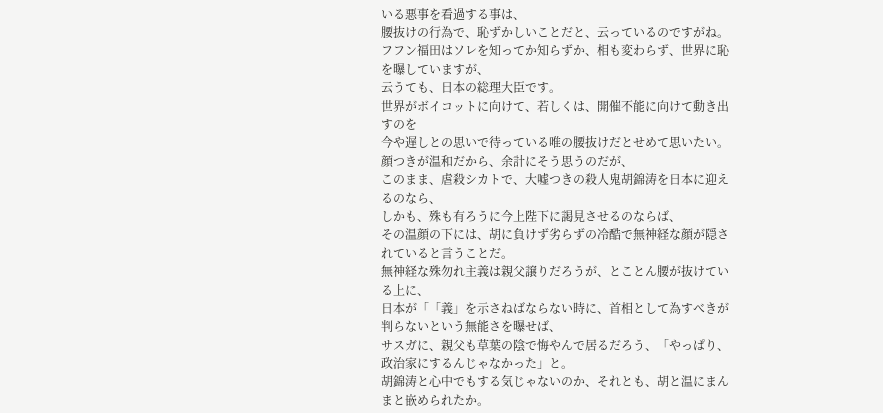いる悪事を看過する事は、
腰抜けの行為で、恥ずかしいことだと、云っているのですがね。
フフン福田はソレを知ってか知らずか、相も変わらず、世界に恥を曝していますが、
云うても、日本の総理大臣です。
世界がボイコットに向けて、若しくは、開催不能に向けて動き出すのを
今や遅しとの思いで待っている唯の腰抜けだとせめて思いたい。
顔つきが温和だから、余計にそう思うのだが、
このまま、虐殺シカトで、大嘘つきの殺人鬼胡錦涛を日本に迎えるのなら、
しかも、殊も有ろうに今上陛下に謁見させるのならば、
その温顔の下には、胡に負けず劣らずの冷酷で無神経な顔が隠されていると言うことだ。
無神経な殊勿れ主義は親父譲りだろうが、とことん腰が抜けている上に、
日本が「「義」を示さねばならない時に、首相として為すべきが判らないという無能さを曝せば、
サスガに、親父も草葉の陰で悔やんで居るだろう、「やっぱり、政治家にするんじゃなかった」と。
胡錦涛と心中でもする気じゃないのか、それとも、胡と温にまんまと嵌められたか。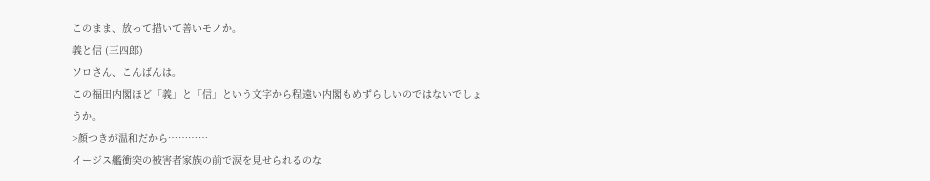このまま、放って措いて善いモノか。
義と信 (三四郎)
ソロさん、こんばんは。
この福田内閣ほど「義」と「信」という文字から程遠い内閣もめずらしいのではないでしょうか。
>顔つきが温和だから…………
イージス艦衝突の被害者家族の前で涙を見せられるのな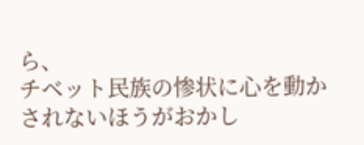ら、
チベット民族の惨状に心を動かされないほうがおかし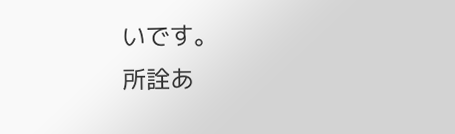いです。
所詮あ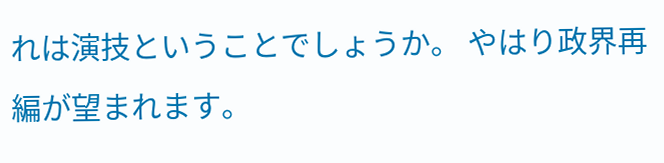れは演技ということでしょうか。 やはり政界再編が望まれます。